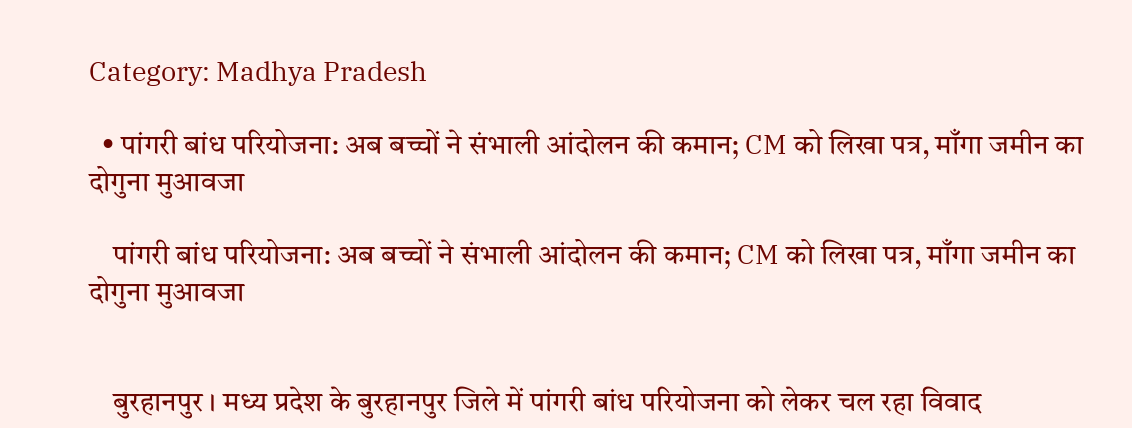Category: Madhya Pradesh

  • पांगरी बांध परियोजना: अब बच्चों ने संभाली आंदोलन की कमान; CM को लिखा पत्र, माँगा जमीन का दोगुना मुआवजा

    पांगरी बांध परियोजना: अब बच्चों ने संभाली आंदोलन की कमान; CM को लिखा पत्र, माँगा जमीन का दोगुना मुआवजा


    बुरहानपुर । मध्य प्रदेश के बुरहानपुर जिले में पांगरी बांध परियोजना को लेकर चल रहा विवाद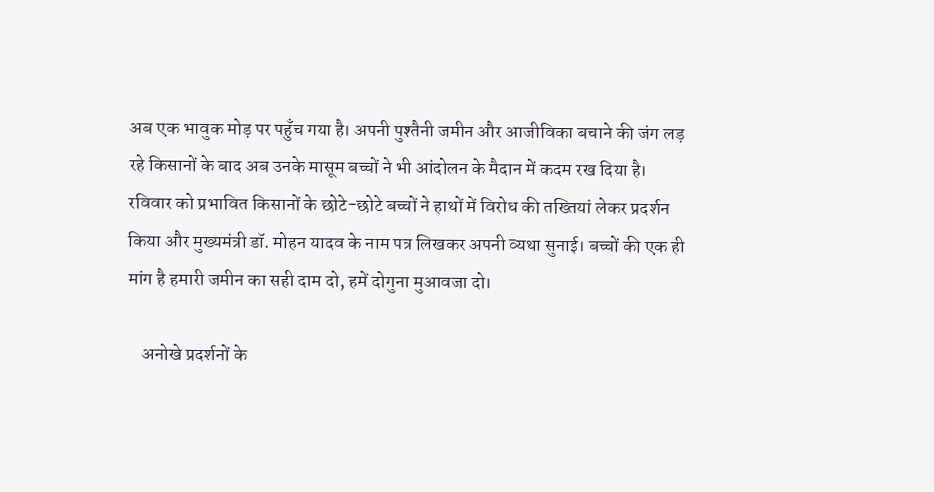अब एक भावुक मोड़ पर पहुँच गया है। अपनी पुश्तैनी जमीन और आजीविका बचाने की जंग लड़ रहे किसानों के बाद अब उनके मासूम बच्चों ने भी आंदोलन के मैदान में कदम रख दिया है। रविवार को प्रभावित किसानों के छोटे-छोटे बच्चों ने हाथों में विरोध की तख्तियां लेकर प्रदर्शन किया और मुख्यमंत्री डॉ. मोहन यादव के नाम पत्र लिखकर अपनी व्यथा सुनाई। बच्चों की एक ही मांग है हमारी जमीन का सही दाम दो, हमें दोगुना मुआवजा दो।

    अनोखे प्रदर्शनों के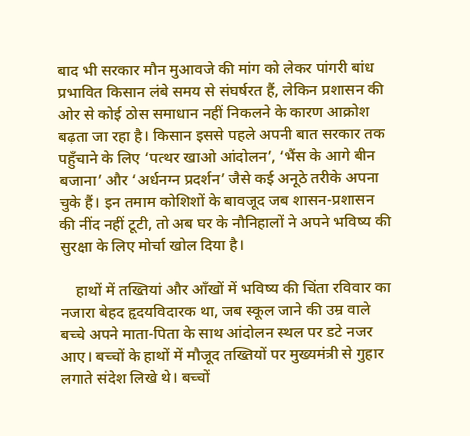बाद भी सरकार मौन मुआवजे की मांग को लेकर पांगरी बांध प्रभावित किसान लंबे समय से संघर्षरत हैं, लेकिन प्रशासन की ओर से कोई ठोस समाधान नहीं निकलने के कारण आक्रोश बढ़ता जा रहा है। किसान इससे पहले अपनी बात सरकार तक पहुँचाने के लिए ‘पत्थर खाओ आंदोलन’, ‘भैंस के आगे बीन बजाना’ और ‘अर्धनग्न प्रदर्शन’ जैसे कई अनूठे तरीके अपना चुके हैं। इन तमाम कोशिशों के बावजूद जब शासन-प्रशासन की नींद नहीं टूटी, तो अब घर के नौनिहालों ने अपने भविष्य की सुरक्षा के लिए मोर्चा खोल दिया है।

    हाथों में तख्तियां और आँखों में भविष्य की चिंता रविवार का नजारा बेहद हृदयविदारक था, जब स्कूल जाने की उम्र वाले बच्चे अपने माता-पिता के साथ आंदोलन स्थल पर डटे नजर आए। बच्चों के हाथों में मौजूद तख्तियों पर मुख्यमंत्री से गुहार लगाते संदेश लिखे थे। बच्चों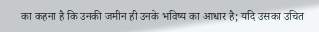का कहना है कि उनकी जमीन ही उनके भविष्य का आधार है; यदि उसका उचित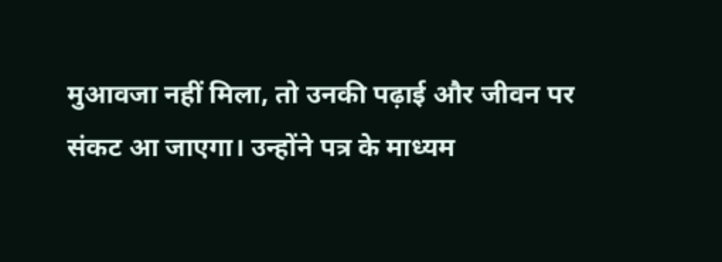मुआवजा नहीं मिला, तो उनकी पढ़ाई और जीवन पर संकट आ जाएगा। उन्होंने पत्र के माध्यम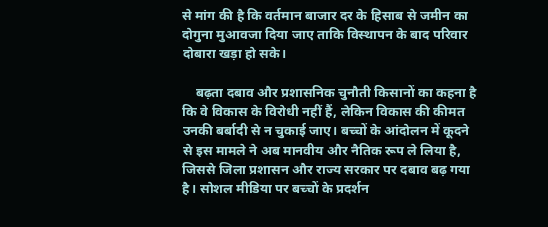से मांग की है कि वर्तमान बाजार दर के हिसाब से जमीन का दोगुना मुआवजा दिया जाए ताकि विस्थापन के बाद परिवार दोबारा खड़ा हो सके।

    बढ़ता दबाव और प्रशासनिक चुनौती किसानों का कहना है कि वे विकास के विरोधी नहीं हैं, लेकिन विकास की कीमत उनकी बर्बादी से न चुकाई जाए। बच्चों के आंदोलन में कूदने से इस मामले ने अब मानवीय और नैतिक रूप ले लिया है, जिससे जिला प्रशासन और राज्य सरकार पर दबाव बढ़ गया है। सोशल मीडिया पर बच्चों के प्रदर्शन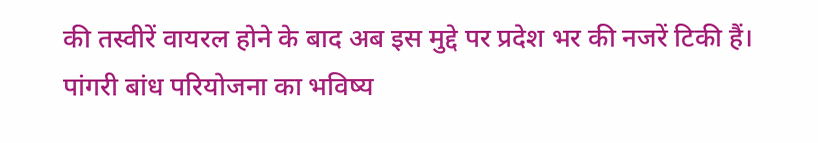की तस्वीरें वायरल होने के बाद अब इस मुद्दे पर प्रदेश भर की नजरें टिकी हैं। पांगरी बांध परियोजना का भविष्य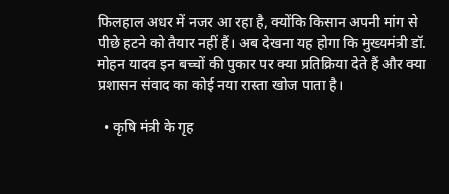फिलहाल अधर में नजर आ रहा है, क्योंकि किसान अपनी मांग से पीछे हटने को तैयार नहीं हैं। अब देखना यह होगा कि मुख्यमंत्री डॉ. मोहन यादव इन बच्चों की पुकार पर क्या प्रतिक्रिया देते हैं और क्या प्रशासन संवाद का कोई नया रास्ता खोज पाता है।

  • कृषि मंत्री के गृह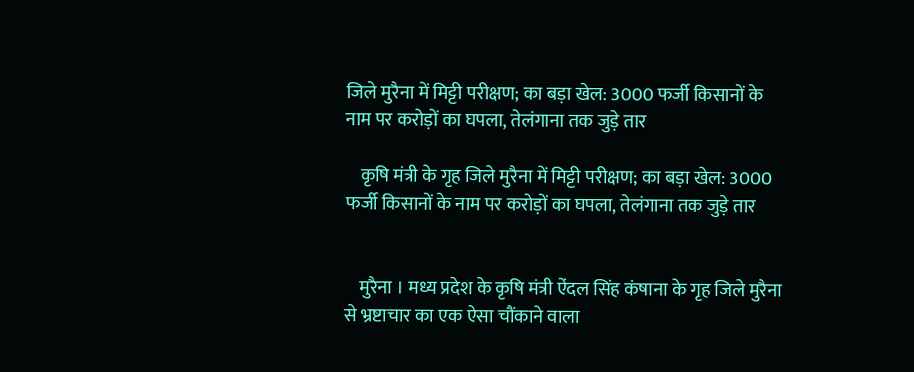जिले मुरैना में मिट्टी परीक्षण; का बड़ा खेल: 3000 फर्जी किसानों के नाम पर करोड़ों का घपला, तेलंगाना तक जुड़े तार

    कृषि मंत्री के गृह जिले मुरैना में मिट्टी परीक्षण; का बड़ा खेल: 3000 फर्जी किसानों के नाम पर करोड़ों का घपला, तेलंगाना तक जुड़े तार


    मुरैना । मध्य प्रदेश के कृषि मंत्री ऐंदल सिंह कंषाना के गृह जिले मुरैना से भ्रष्टाचार का एक ऐसा चौंकाने वाला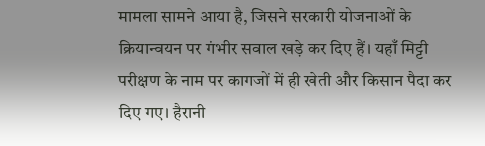मामला सामने आया है, जिसने सरकारी योजनाओं के क्रियान्वयन पर गंभीर सवाल खड़े कर दिए हैं। यहाँ मिट्टी परीक्षण के नाम पर कागजों में ही खेती और किसान पैदा कर दिए गए। हैरानी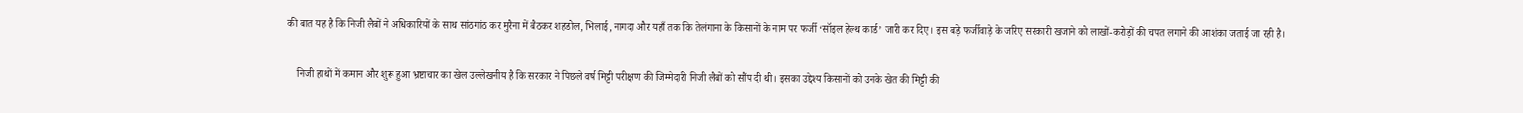की बात यह है कि निजी लैबों ने अधिकारियों के साथ सांठगांठ कर मुरैना में बैठकर शहडोल, भिलाई, नागदा और यहाँ तक कि तेलंगाना के किसानों के नाम पर फर्जी ‘सॉइल हेल्थ कार्ड’ जारी कर दिए। इस बड़े फर्जीवाड़े के जरिए सरकारी खजाने को लाखों-करोड़ों की चपत लगाने की आशंका जताई जा रही है।

    निजी हाथों में कमान और शुरू हुआ भ्रष्टाचार का खेल उल्लेखनीय है कि सरकार ने पिछले वर्ष मिट्टी परीक्षण की जिम्मेदारी निजी लैबों को सौंप दी थी। इसका उद्देश्य किसानों को उनके खेत की मिट्टी की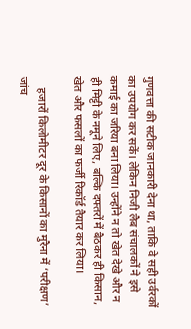गुणवत्ता की सटीक जानकारी देना था, ताकि वे सही उर्वरकों का उपयोग कर सकें। लेकिन निजी लैब संचालकों ने इसे कमाई का जरिया बना लिया। उन्होंने न तो खेत देखे और न ही मिट्टी के नमूने लिए, बल्कि दफ्तरों में बैठकर ही किसान, खेत और फसलों का फर्जी रिकॉर्ड तैयार कर लिया।

    हजारों किलोमीटर दूर के किसानों का मुरैना में ‘परीक्षण’ जांच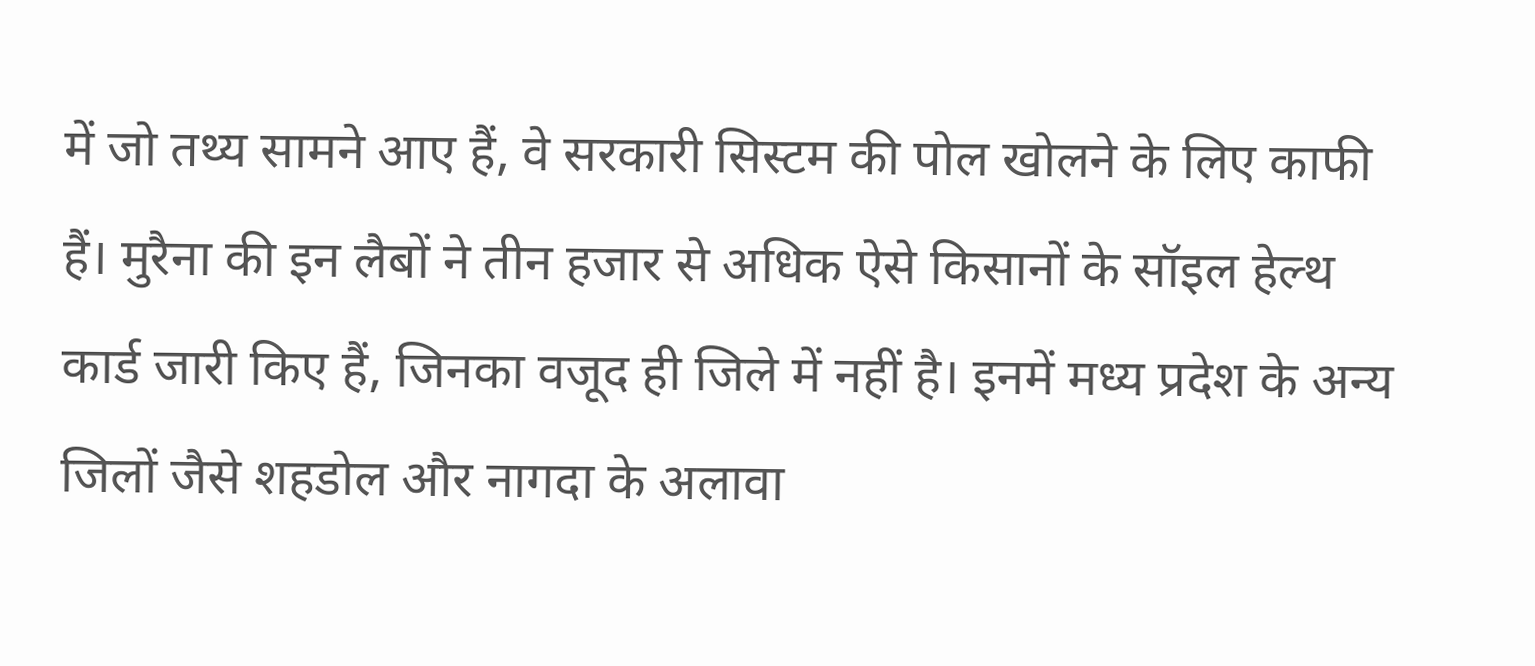में जो तथ्य सामने आए हैं, वे सरकारी सिस्टम की पोल खोलने के लिए काफी हैं। मुरैना की इन लैबों ने तीन हजार से अधिक ऐसे किसानों के सॉइल हेल्थ कार्ड जारी किए हैं, जिनका वजूद ही जिले में नहीं है। इनमें मध्य प्रदेश के अन्य जिलों जैसे शहडोल और नागदा के अलावा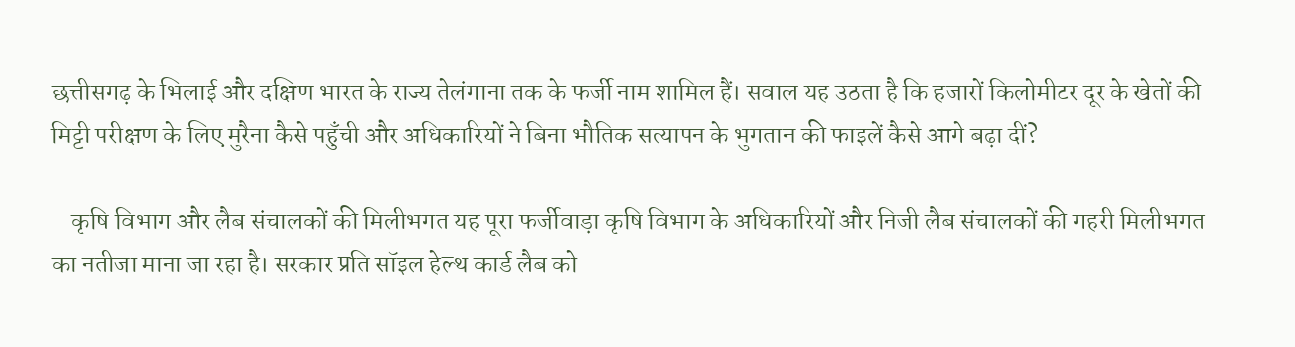छत्तीसगढ़ के भिलाई और दक्षिण भारत के राज्य तेलंगाना तक के फर्जी नाम शामिल हैं। सवाल यह उठता है कि हजारों किलोमीटर दूर के खेतों की मिट्टी परीक्षण के लिए मुरैना कैसे पहुँची और अधिकारियों ने बिना भौतिक सत्यापन के भुगतान की फाइलें कैसे आगे बढ़ा दीं?

    कृषि विभाग और लैब संचालकों की मिलीभगत यह पूरा फर्जीवाड़ा कृषि विभाग के अधिकारियों और निजी लैब संचालकों की गहरी मिलीभगत का नतीजा माना जा रहा है। सरकार प्रति सॉइल हेल्थ कार्ड लैब को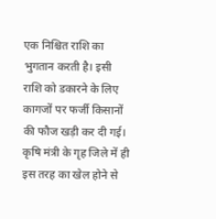एक निश्चित राशि का भुगतान करती है। इसी राशि को डकारने के लिए कागजों पर फर्जी किसानों की फौज खड़ी कर दी गई। कृषि मंत्री के गृह जिले में ही इस तरह का खेल होने से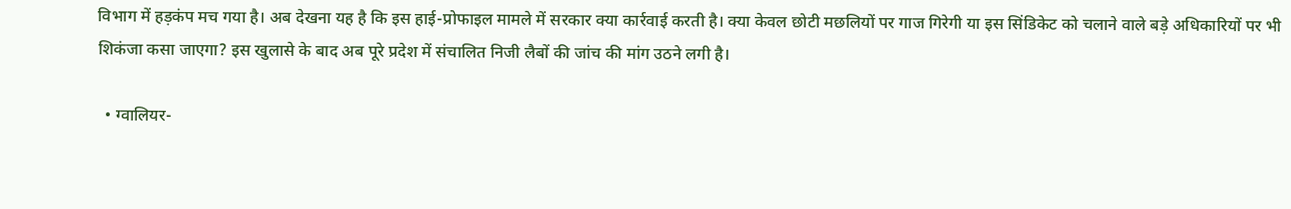विभाग में हड़कंप मच गया है। अब देखना यह है कि इस हाई-प्रोफाइल मामले में सरकार क्या कार्रवाई करती है। क्या केवल छोटी मछलियों पर गाज गिरेगी या इस सिंडिकेट को चलाने वाले बड़े अधिकारियों पर भी शिकंजा कसा जाएगा? इस खुलासे के बाद अब पूरे प्रदेश में संचालित निजी लैबों की जांच की मांग उठने लगी है।

  • ग्वालियर-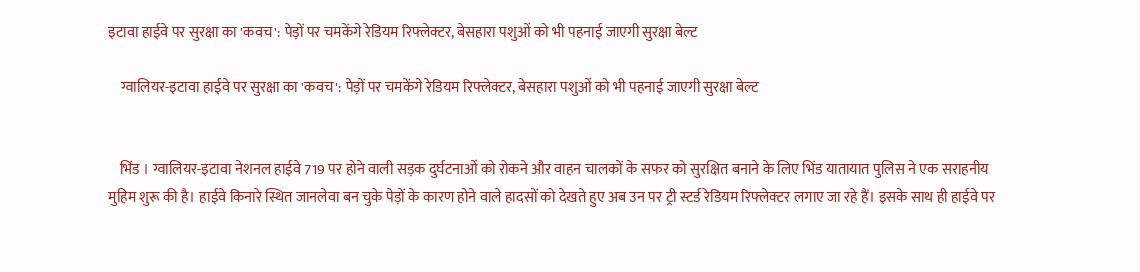इटावा हाईवे पर सुरक्षा का 'कवच': पेड़ों पर चमकेंगे रेडियम रिफ्लेक्टर, बेसहारा पशुओं को भी पहनाई जाएगी सुरक्षा बेल्ट

    ग्वालियर-इटावा हाईवे पर सुरक्षा का 'कवच': पेड़ों पर चमकेंगे रेडियम रिफ्लेक्टर, बेसहारा पशुओं को भी पहनाई जाएगी सुरक्षा बेल्ट


    भिंड । ग्वालियर-इटावा नेशनल हाईवे 719 पर होने वाली सड़क दुर्घटनाओं को रोकने और वाहन चालकों के सफर को सुरक्षित बनाने के लिए भिंड यातायात पुलिस ने एक सराहनीय मुहिम शुरू की है। हाईवे किनारे स्थित जानलेवा बन चुके पेड़ों के कारण होने वाले हादसों को देखते हुए अब उन पर ट्री स्टर्ड रेडियम रिफ्लेक्टर लगाए जा रहे हैं। इसके साथ ही हाईवे पर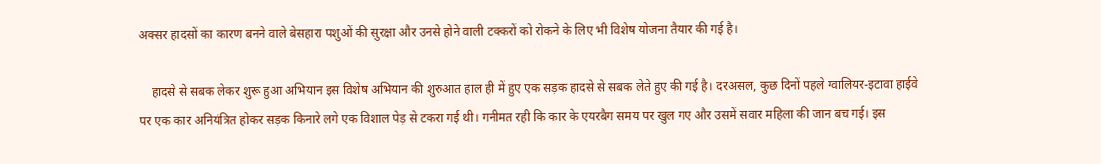अक्सर हादसों का कारण बनने वाले बेसहारा पशुओं की सुरक्षा और उनसे होने वाली टक्करों को रोकने के लिए भी विशेष योजना तैयार की गई है।

    हादसे से सबक लेकर शुरू हुआ अभियान इस विशेष अभियान की शुरुआत हाल ही में हुए एक सड़क हादसे से सबक लेते हुए की गई है। दरअसल, कुछ दिनों पहले ग्वालियर-इटावा हाईवे पर एक कार अनियंत्रित होकर सड़क किनारे लगे एक विशाल पेड़ से टकरा गई थी। गनीमत रही कि कार के एयरबैग समय पर खुल गए और उसमें सवार महिला की जान बच गई। इस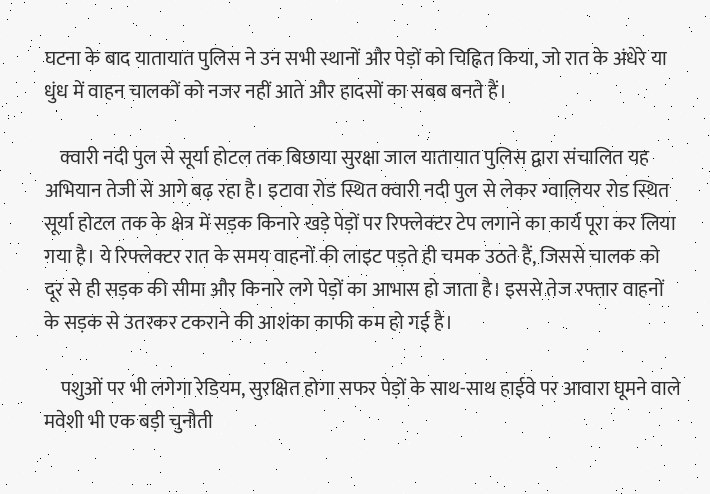घटना के बाद यातायात पुलिस ने उन सभी स्थानों और पेड़ों को चिह्नित किया, जो रात के अंधेरे या धुंध में वाहन चालकों को नजर नहीं आते और हादसों का सबब बनते हैं।

    क्वारी नदी पुल से सूर्या होटल तक बिछाया सुरक्षा जाल यातायात पुलिस द्वारा संचालित यह अभियान तेजी से आगे बढ़ रहा है। इटावा रोड स्थित क्वारी नदी पुल से लेकर ग्वालियर रोड स्थित सूर्या होटल तक के क्षेत्र में सड़क किनारे खड़े पेड़ों पर रिफ्लेक्टर टेप लगाने का कार्य पूरा कर लिया गया है। ये रिफ्लेक्टर रात के समय वाहनों की लाइट पड़ते ही चमक उठते हैं, जिससे चालक को दूर से ही सड़क की सीमा और किनारे लगे पेड़ों का आभास हो जाता है। इससे तेज रफ्तार वाहनों के सड़क से उतरकर टकराने की आशंका काफी कम हो गई है।

    पशुओं पर भी लगेगा रेडियम, सुरक्षित होगा सफर पेड़ों के साथ-साथ हाईवे पर आवारा घूमने वाले मवेशी भी एक बड़ी चुनौती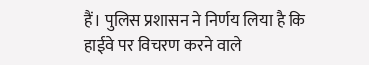हैं। पुलिस प्रशासन ने निर्णय लिया है कि हाईवे पर विचरण करने वाले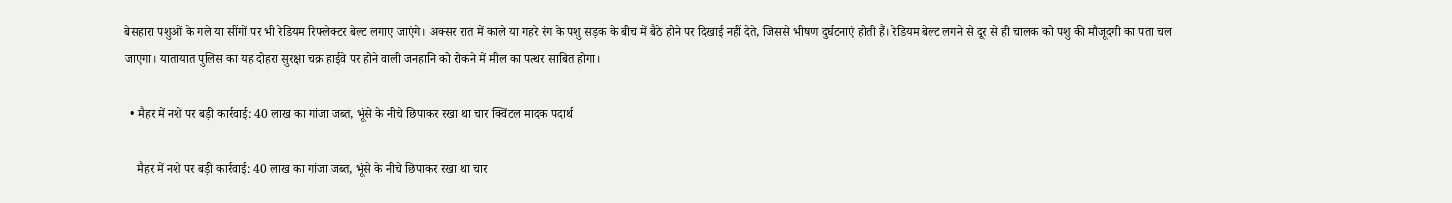बेसहारा पशुओं के गले या सींगों पर भी रेडियम रिफ्लेक्टर बेल्ट लगाए जाएंगे। अक्सर रात में काले या गहरे रंग के पशु सड़क के बीच में बैठे होने पर दिखाई नहीं देते, जिससे भीषण दुर्घटनाएं होती हैं। रेडियम बेल्ट लगने से दूर से ही चालक को पशु की मौजूदगी का पता चल जाएगा। यातायात पुलिस का यह दोहरा सुरक्षा चक्र हाईवे पर होने वाली जनहानि को रोकने में मील का पत्थर साबित होगा।

  • मैहर में नशे पर बड़ी कार्रवाई: 40 लाख का गांजा जब्त, भूंसे के नीचे छिपाकर रखा था चार क्विंटल मादक पदार्थ

    मैहर में नशे पर बड़ी कार्रवाई: 40 लाख का गांजा जब्त, भूंसे के नीचे छिपाकर रखा था चार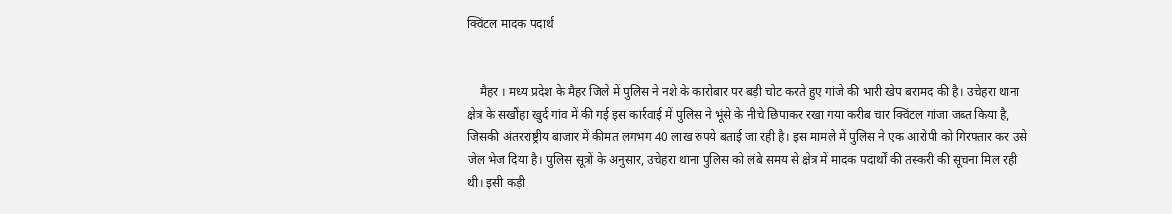क्विंटल मादक पदार्थ


    मैहर । मध्य प्रदेश के मैहर जिले में पुलिस ने नशे के कारोबार पर बड़ी चोट करते हुए गांजे की भारी खेप बरामद की है। उचेहरा थाना क्षेत्र के सखौंहा खुर्द गांव में की गई इस कार्रवाई में पुलिस ने भूंसे के नीचे छिपाकर रखा गया करीब चार क्विंटल गांजा जब्त किया है, जिसकी अंतरराष्ट्रीय बाजार में कीमत लगभग 40 लाख रुपये बताई जा रही है। इस मामले में पुलिस ने एक आरोपी को गिरफ्तार कर उसे जेल भेज दिया है। पुलिस सूत्रों के अनुसार, उचेहरा थाना पुलिस को लंबे समय से क्षेत्र में मादक पदार्थों की तस्करी की सूचना मिल रही थी। इसी कड़ी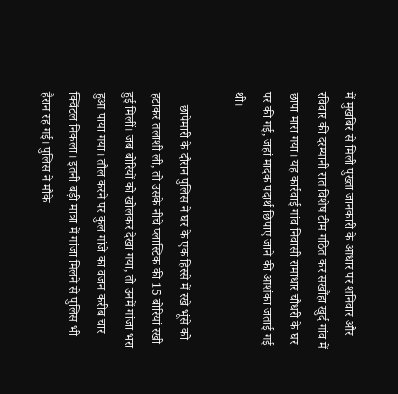में मुखबिर से मिली पुख्ता जानकारी के आधार पर शनिवार और रविवार की दरम्यानी रात विशेष टीम गठित कर सखौंहा खुर्द गांव में छापा मारा गया। यह कार्रवाई गांव निवासी रामाधार चौधरी के घर पर की गई, जहां मादक पदार्थ छिपाए जाने की आशंका जताई गई थी।

    छापेमारी के दौरान पुलिस ने घर के एक हिस्से में रखे भूंसे को हटाकर तलाशी ली, तो उसके नीचे प्लास्टिक की 15 बोरियां रखी हुई मिलीं। जब बोरियों को खोलकर देखा गया, तो उनमें गांजा भरा हुआ पाया गया। तौल करने पर कुल गांजे का वजन करीब चार क्विंटल निकला। इतनी बड़ी मात्रा में गांजा मिलने से पुलिस भी हैरान रह गई। पुलिस ने मौके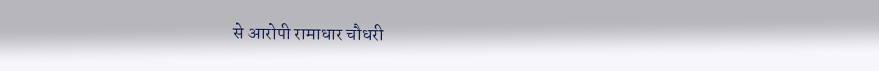से आरोपी रामाधार चौधरी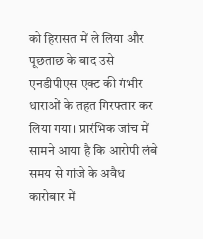को हिरासत में ले लिया और पूछताछ के बाद उसे एनडीपीएस एक्ट की गंभीर धाराओं के तहत गिरफ्तार कर लिया गया। प्रारंभिक जांच में सामने आया है कि आरोपी लंबे समय से गांजे के अवैध कारोबार में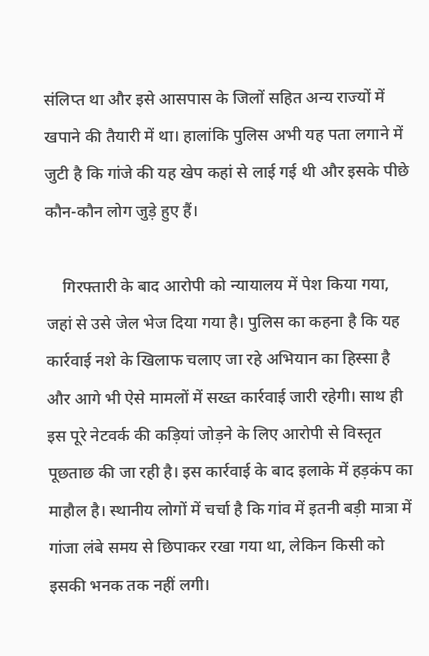संलिप्त था और इसे आसपास के जिलों सहित अन्य राज्यों में खपाने की तैयारी में था। हालांकि पुलिस अभी यह पता लगाने में जुटी है कि गांजे की यह खेप कहां से लाई गई थी और इसके पीछे कौन-कौन लोग जुड़े हुए हैं।

    गिरफ्तारी के बाद आरोपी को न्यायालय में पेश किया गया, जहां से उसे जेल भेज दिया गया है। पुलिस का कहना है कि यह कार्रवाई नशे के खिलाफ चलाए जा रहे अभियान का हिस्सा है और आगे भी ऐसे मामलों में सख्त कार्रवाई जारी रहेगी। साथ ही इस पूरे नेटवर्क की कड़ियां जोड़ने के लिए आरोपी से विस्तृत पूछताछ की जा रही है। इस कार्रवाई के बाद इलाके में हड़कंप का माहौल है। स्थानीय लोगों में चर्चा है कि गांव में इतनी बड़ी मात्रा में गांजा लंबे समय से छिपाकर रखा गया था, लेकिन किसी को इसकी भनक तक नहीं लगी।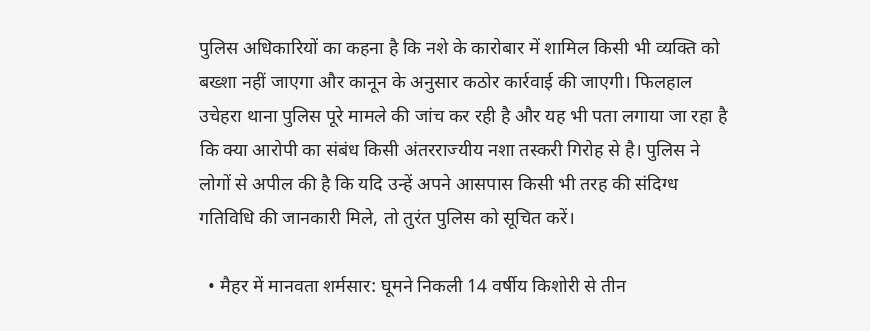पुलिस अधिकारियों का कहना है कि नशे के कारोबार में शामिल किसी भी व्यक्ति को बख्शा नहीं जाएगा और कानून के अनुसार कठोर कार्रवाई की जाएगी। फिलहाल उचेहरा थाना पुलिस पूरे मामले की जांच कर रही है और यह भी पता लगाया जा रहा है कि क्या आरोपी का संबंध किसी अंतरराज्यीय नशा तस्करी गिरोह से है। पुलिस ने लोगों से अपील की है कि यदि उन्हें अपने आसपास किसी भी तरह की संदिग्ध गतिविधि की जानकारी मिले, तो तुरंत पुलिस को सूचित करें।

  • मैहर में मानवता शर्मसार: घूमने निकली 14 वर्षीय किशोरी से तीन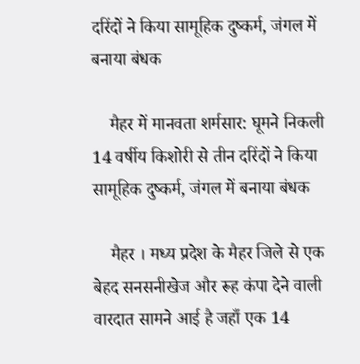दरिंदों ने किया सामूहिक दुष्कर्म, जंगल में बनाया बंधक

    मैहर में मानवता शर्मसार: घूमने निकली 14 वर्षीय किशोरी से तीन दरिंदों ने किया सामूहिक दुष्कर्म, जंगल में बनाया बंधक

    मैहर । मध्य प्रदेश के मैहर जिले से एक बेहद सनसनीखेज और रूह कंपा देने वाली वारदात सामने आई है जहाँ एक 14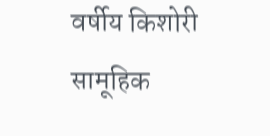वर्षीय किशोरी सामूहिक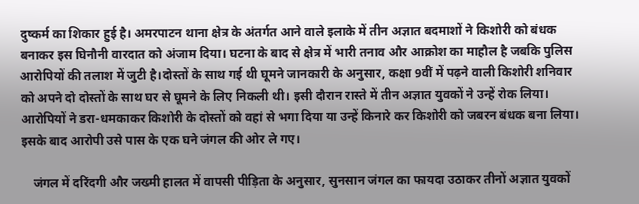दुष्कर्म का शिकार हुई है। अमरपाटन थाना क्षेत्र के अंतर्गत आने वाले इलाके में तीन अज्ञात बदमाशों ने किशोरी को बंधक बनाकर इस घिनौनी वारदात को अंजाम दिया। घटना के बाद से क्षेत्र में भारी तनाव और आक्रोश का माहौल है जबकि पुलिस आरोपियों की तलाश में जुटी है।दोस्तों के साथ गई थी घूमने जानकारी के अनुसार, कक्षा 9वीं में पढ़ने वाली किशोरी शनिवार को अपने दो दोस्तों के साथ घर से घूमने के लिए निकली थी। इसी दौरान रास्ते में तीन अज्ञात युवकों ने उन्हें रोक लिया। आरोपियों ने डरा-धमकाकर किशोरी के दोस्तों को वहां से भगा दिया या उन्हें किनारे कर किशोरी को जबरन बंधक बना लिया। इसके बाद आरोपी उसे पास के एक घने जंगल की ओर ले गए।

    जंगल में दरिंदगी और जख्मी हालत में वापसी पीड़िता के अनुसार, सुनसान जंगल का फायदा उठाकर तीनों अज्ञात युवकों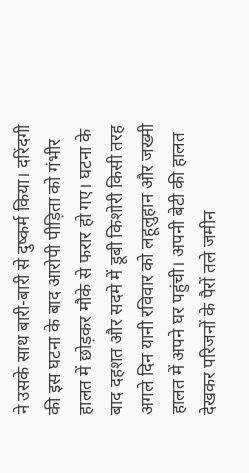ने उसके साथ बारी-बारी से दुष्कर्म किया। दरिंदगी की इस घटना के बाद आरोपी पीड़िता को गंभीर हालत में छोड़कर मौके से फरार हो गए। घटना के बाद दहशत और सदमे में डूबी किशोरी किसी तरह अगले दिन यानी रविवार को लहूलुहान और जख्मी हालत में अपने घर पहुंची। अपनी बेटी की हालत देखकर परिजनों के पैरों तले जमीन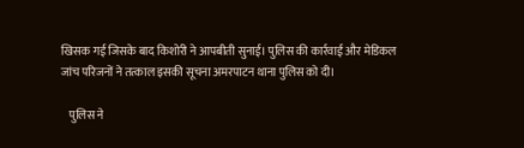खिसक गई जिसके बाद किशोरी ने आपबीती सुनाई। पुलिस की कार्रवाई और मेडिकल जांच परिजनों ने तत्काल इसकी सूचना अमरपाटन थाना पुलिस को दी।

    पुलिस ने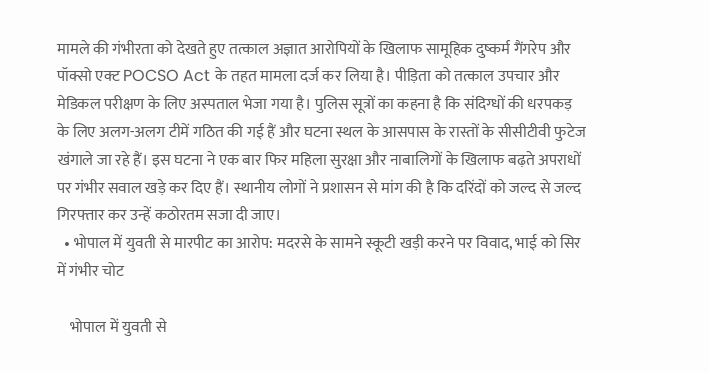मामले की गंभीरता को देखते हुए तत्काल अज्ञात आरोपियों के खिलाफ सामूहिक दुष्कर्म गैंगरेप और पॉक्सो एक्ट POCSO Act के तहत मामला दर्ज कर लिया है। पीड़िता को तत्काल उपचार और मेडिकल परीक्षण के लिए अस्पताल भेजा गया है। पुलिस सूत्रों का कहना है कि संदिग्धों की धरपकड़ के लिए अलग-अलग टीमें गठित की गई हैं और घटना स्थल के आसपास के रास्तों के सीसीटीवी फुटेज खंगाले जा रहे हैं। इस घटना ने एक बार फिर महिला सुरक्षा और नाबालिगों के खिलाफ बढ़ते अपराधों पर गंभीर सवाल खड़े कर दिए हैं। स्थानीय लोगों ने प्रशासन से मांग की है कि दरिंदों को जल्द से जल्द गिरफ्तार कर उन्हें कठोरतम सजा दी जाए।
  • भोपाल में युवती से मारपीट का आरोप: मदरसे के सामने स्कूटी खड़ी करने पर विवाद, भाई को सिर में गंभीर चोट

    भोपाल में युवती से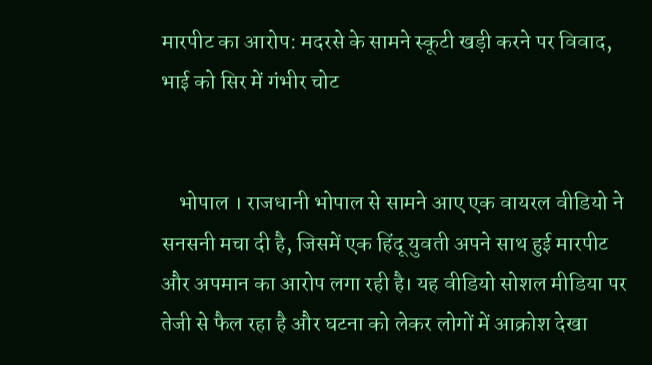मारपीट का आरोप: मदरसे के सामने स्कूटी खड़ी करने पर विवाद, भाई को सिर में गंभीर चोट


    भोपाल । राजधानी भोपाल से सामने आए एक वायरल वीडियो ने सनसनी मचा दी है, जिसमें एक हिंदू युवती अपने साथ हुई मारपीट और अपमान का आरोप लगा रही है। यह वीडियो सोशल मीडिया पर तेजी से फैल रहा है और घटना को लेकर लोगों में आक्रोश देखा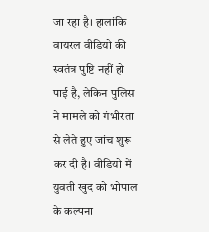जा रहा है। हालांकि वायरल वीडियो की स्वतंत्र पुष्टि नहीं हो पाई है, लेकिन पुलिस ने मामले को गंभीरता से लेते हुए जांच शुरू कर दी है। वीडियो में युवती खुद को भोपाल के कल्पना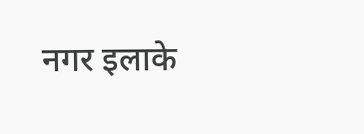नगर इलाके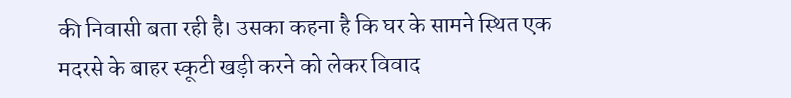की निवासी बता रही है। उसका कहना है कि घर के सामने स्थित एक मदरसे के बाहर स्कूटी खड़ी करने को लेकर विवाद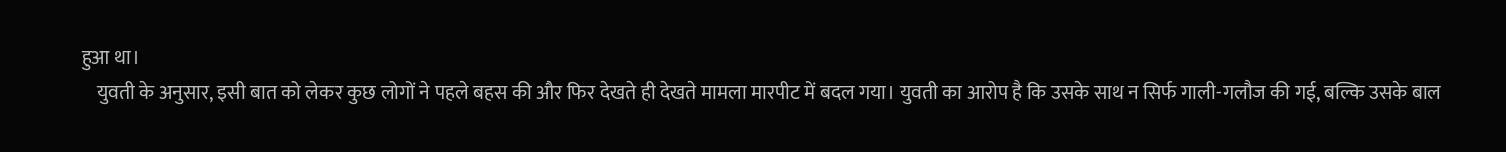हुआ था।
    युवती के अनुसार, इसी बात को लेकर कुछ लोगों ने पहले बहस की और फिर देखते ही देखते मामला मारपीट में बदल गया। युवती का आरोप है कि उसके साथ न सिर्फ गाली-गलौज की गई, बल्कि उसके बाल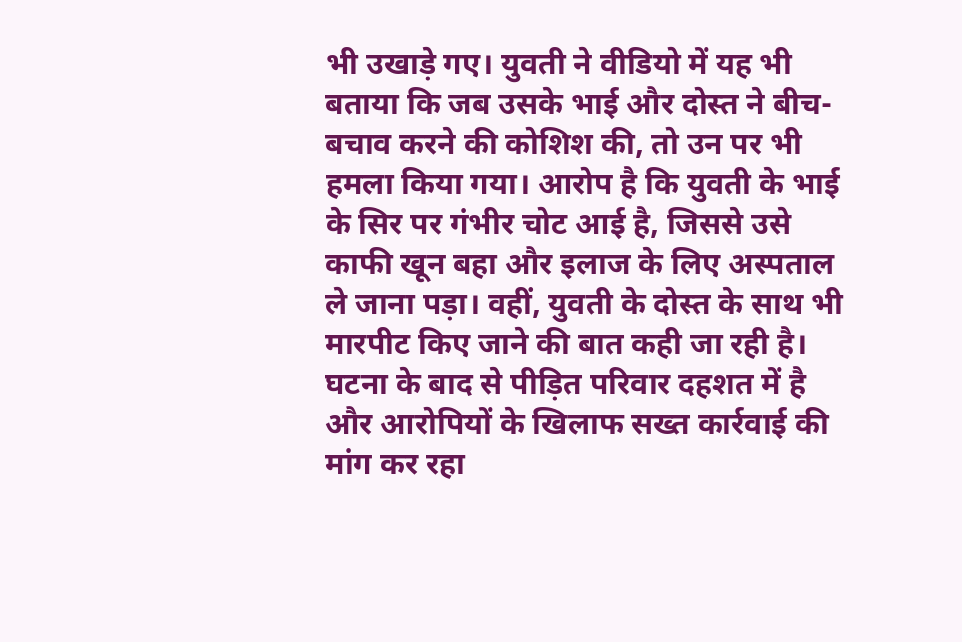भी उखाड़े गए। युवती ने वीडियो में यह भी बताया कि जब उसके भाई और दोस्त ने बीच-बचाव करने की कोशिश की, तो उन पर भी हमला किया गया। आरोप है कि युवती के भाई के सिर पर गंभीर चोट आई है, जिससे उसे काफी खून बहा और इलाज के लिए अस्पताल ले जाना पड़ा। वहीं, युवती के दोस्त के साथ भी मारपीट किए जाने की बात कही जा रही है। घटना के बाद से पीड़ित परिवार दहशत में है और आरोपियों के खिलाफ सख्त कार्रवाई की मांग कर रहा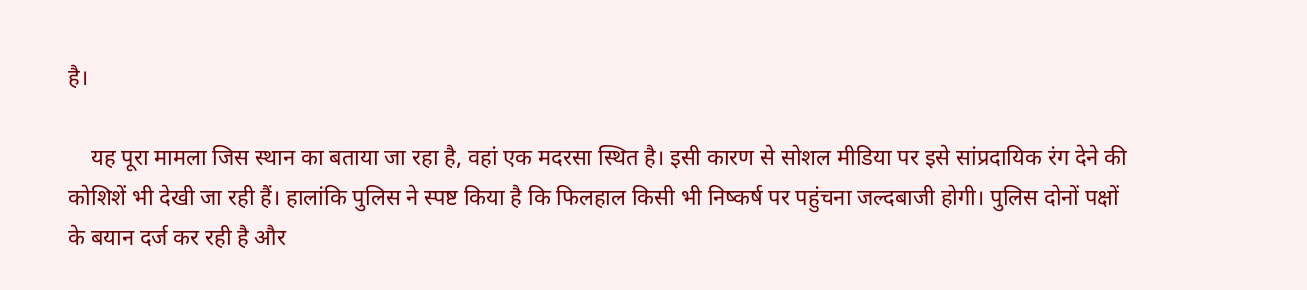है।

    यह पूरा मामला जिस स्थान का बताया जा रहा है, वहां एक मदरसा स्थित है। इसी कारण से सोशल मीडिया पर इसे सांप्रदायिक रंग देने की कोशिशें भी देखी जा रही हैं। हालांकि पुलिस ने स्पष्ट किया है कि फिलहाल किसी भी निष्कर्ष पर पहुंचना जल्दबाजी होगी। पुलिस दोनों पक्षों के बयान दर्ज कर रही है और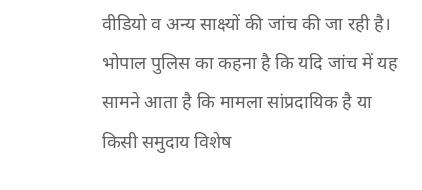वीडियो व अन्य साक्ष्यों की जांच की जा रही है। भोपाल पुलिस का कहना है कि यदि जांच में यह सामने आता है कि मामला सांप्रदायिक है या किसी समुदाय विशेष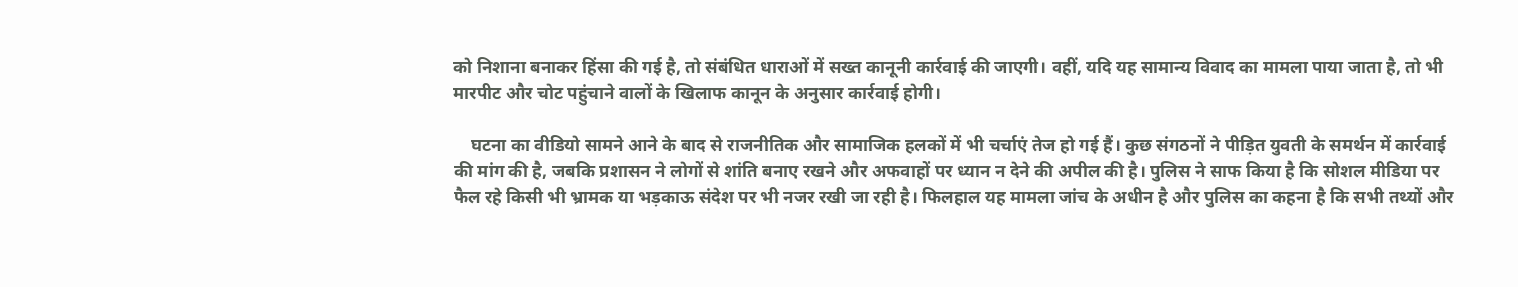को निशाना बनाकर हिंसा की गई है, तो संबंधित धाराओं में सख्त कानूनी कार्रवाई की जाएगी। वहीं, यदि यह सामान्य विवाद का मामला पाया जाता है, तो भी मारपीट और चोट पहुंचाने वालों के खिलाफ कानून के अनुसार कार्रवाई होगी।

    घटना का वीडियो सामने आने के बाद से राजनीतिक और सामाजिक हलकों में भी चर्चाएं तेज हो गई हैं। कुछ संगठनों ने पीड़ित युवती के समर्थन में कार्रवाई की मांग की है, जबकि प्रशासन ने लोगों से शांति बनाए रखने और अफवाहों पर ध्यान न देने की अपील की है। पुलिस ने साफ किया है कि सोशल मीडिया पर फैल रहे किसी भी भ्रामक या भड़काऊ संदेश पर भी नजर रखी जा रही है। फिलहाल यह मामला जांच के अधीन है और पुलिस का कहना है कि सभी तथ्यों और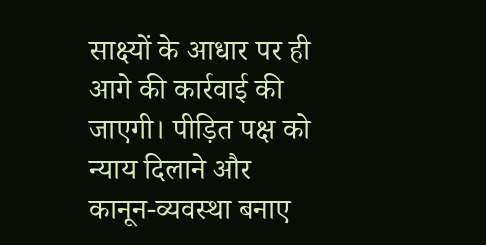साक्ष्यों के आधार पर ही आगे की कार्रवाई की जाएगी। पीड़ित पक्ष को न्याय दिलाने और कानून-व्यवस्था बनाए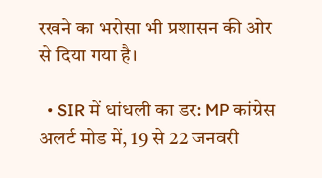रखने का भरोसा भी प्रशासन की ओर से दिया गया है।

  • SIR में धांधली का डर: MP कांग्रेस अलर्ट मोड में, 19 से 22 जनवरी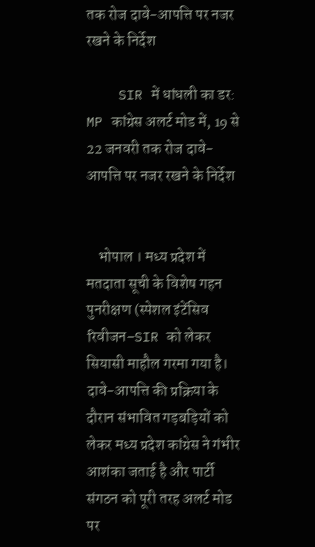तक रोज दावे-आपत्ति पर नजर रखने के निर्देश

    SIR में धांधली का डर: MP कांग्रेस अलर्ट मोड में, 19 से 22 जनवरी तक रोज दावे-आपत्ति पर नजर रखने के निर्देश


    भोपाल । मध्य प्रदेश में मतदाता सूची के विशेष गहन पुनरीक्षण (स्पेशल इंटेंसिव रिवीजन–SIR को लेकर सियासी माहौल गरमा गया है। दावे-आपत्ति की प्रक्रिया के दौरान संभावित गड़बड़ियों को लेकर मध्य प्रदेश कांग्रेस ने गंभीर आशंका जताई है और पार्टी संगठन को पूरी तरह अलर्ट मोड पर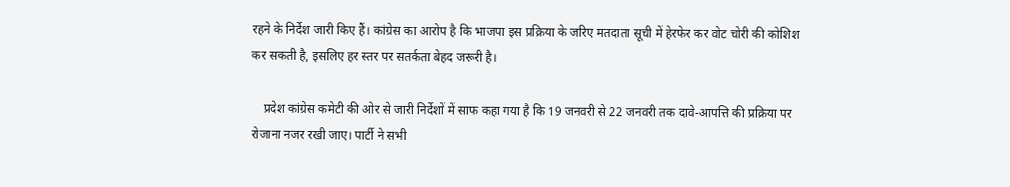रहने के निर्देश जारी किए हैं। कांग्रेस का आरोप है कि भाजपा इस प्रक्रिया के जरिए मतदाता सूची में हेरफेर कर वोट चोरी की कोशिश कर सकती है, इसलिए हर स्तर पर सतर्कता बेहद जरूरी है।

    प्रदेश कांग्रेस कमेटी की ओर से जारी निर्देशों में साफ कहा गया है कि 19 जनवरी से 22 जनवरी तक दावे-आपत्ति की प्रक्रिया पर रोजाना नजर रखी जाए। पार्टी ने सभी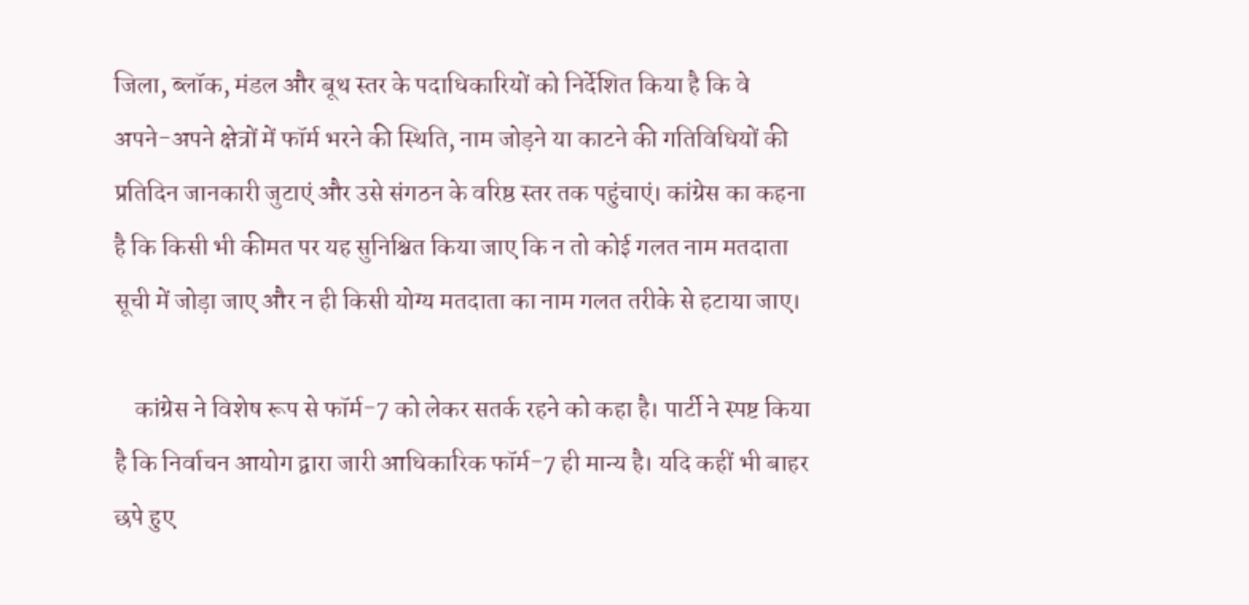जिला, ब्लॉक, मंडल और बूथ स्तर के पदाधिकारियों को निर्देशित किया है कि वे अपने-अपने क्षेत्रों में फॉर्म भरने की स्थिति, नाम जोड़ने या काटने की गतिविधियों की प्रतिदिन जानकारी जुटाएं और उसे संगठन के वरिष्ठ स्तर तक पहुंचाएं। कांग्रेस का कहना है कि किसी भी कीमत पर यह सुनिश्चित किया जाए कि न तो कोई गलत नाम मतदाता सूची में जोड़ा जाए और न ही किसी योग्य मतदाता का नाम गलत तरीके से हटाया जाए।

    कांग्रेस ने विशेष रूप से फॉर्म-7 को लेकर सतर्क रहने को कहा है। पार्टी ने स्पष्ट किया है कि निर्वाचन आयोग द्वारा जारी आधिकारिक फॉर्म-7 ही मान्य है। यदि कहीं भी बाहर छपे हुए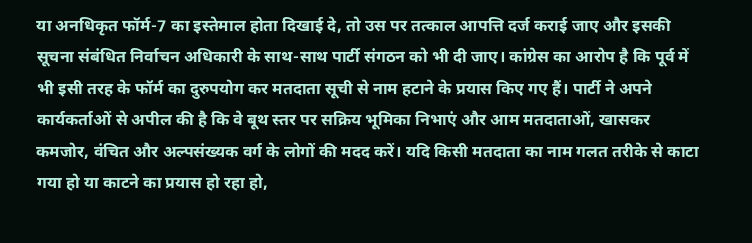या अनधिकृत फॉर्म-7 का इस्तेमाल होता दिखाई दे, तो उस पर तत्काल आपत्ति दर्ज कराई जाए और इसकी सूचना संबंधित निर्वाचन अधिकारी के साथ-साथ पार्टी संगठन को भी दी जाए। कांग्रेस का आरोप है कि पूर्व में भी इसी तरह के फॉर्म का दुरुपयोग कर मतदाता सूची से नाम हटाने के प्रयास किए गए हैं। पार्टी ने अपने कार्यकर्ताओं से अपील की है कि वे बूथ स्तर पर सक्रिय भूमिका निभाएं और आम मतदाताओं, खासकर कमजोर, वंचित और अल्पसंख्यक वर्ग के लोगों की मदद करें। यदि किसी मतदाता का नाम गलत तरीके से काटा गया हो या काटने का प्रयास हो रहा हो,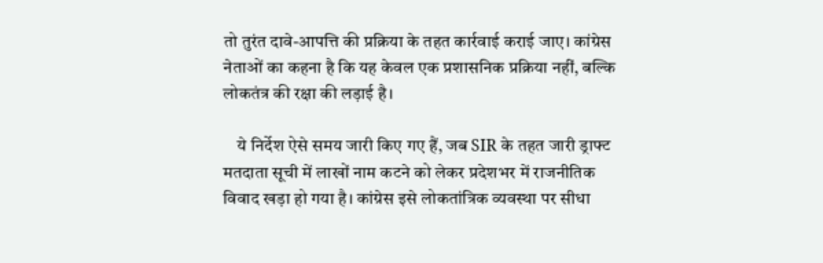तो तुरंत दावे-आपत्ति की प्रक्रिया के तहत कार्रवाई कराई जाए। कांग्रेस नेताओं का कहना है कि यह केवल एक प्रशासनिक प्रक्रिया नहीं, बल्कि लोकतंत्र की रक्षा की लड़ाई है।

    ये निर्देश ऐसे समय जारी किए गए हैं, जब SIR के तहत जारी ड्राफ्ट मतदाता सूची में लाखों नाम कटने को लेकर प्रदेशभर में राजनीतिक विवाद खड़ा हो गया है। कांग्रेस इसे लोकतांत्रिक व्यवस्था पर सीधा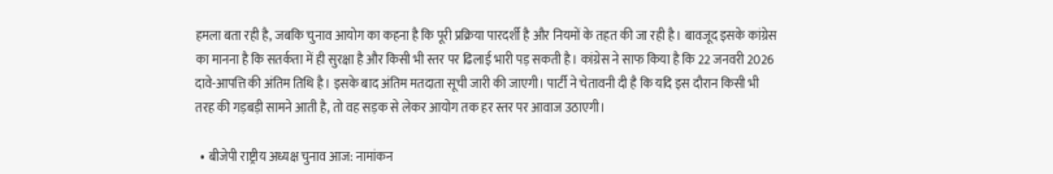हमला बता रही है, जबकि चुनाव आयोग का कहना है कि पूरी प्रक्रिया पारदर्शी है और नियमों के तहत की जा रही है। बावजूद इसके कांग्रेस का मानना है कि सतर्कता में ही सुरक्षा है और किसी भी स्तर पर ढिलाई भारी पड़ सकती है। कांग्रेस ने साफ किया है कि 22 जनवरी 2026 दावे-आपत्ति की अंतिम तिथि है। इसके बाद अंतिम मतदाता सूची जारी की जाएगी। पार्टी ने चेतावनी दी है कि यदि इस दौरान किसी भी तरह की गड़बड़ी सामने आती है, तो वह सड़क से लेकर आयोग तक हर स्तर पर आवाज उठाएगी।

  • बीजेपी राष्ट्रीय अध्यक्ष चुनाव आज: नामांकन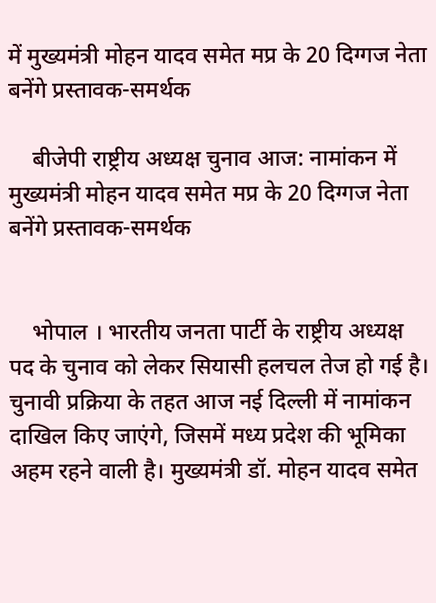में मुख्यमंत्री मोहन यादव समेत मप्र के 20 दिग्गज नेता बनेंगे प्रस्तावक-समर्थक

    बीजेपी राष्ट्रीय अध्यक्ष चुनाव आज: नामांकन में मुख्यमंत्री मोहन यादव समेत मप्र के 20 दिग्गज नेता बनेंगे प्रस्तावक-समर्थक


    भोपाल । भारतीय जनता पार्टी के राष्ट्रीय अध्यक्ष पद के चुनाव को लेकर सियासी हलचल तेज हो गई है। चुनावी प्रक्रिया के तहत आज नई दिल्ली में नामांकन दाखिल किए जाएंगे, जिसमें मध्य प्रदेश की भूमिका अहम रहने वाली है। मुख्यमंत्री डॉ. मोहन यादव समेत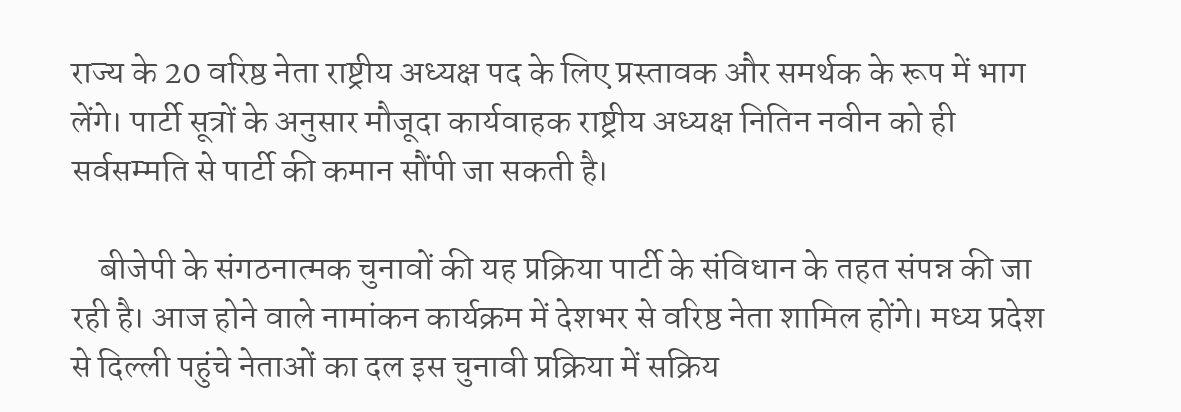राज्य के 20 वरिष्ठ नेता राष्ट्रीय अध्यक्ष पद के लिए प्रस्तावक और समर्थक के रूप में भाग लेंगे। पार्टी सूत्रों के अनुसार मौजूदा कार्यवाहक राष्ट्रीय अध्यक्ष नितिन नवीन को ही सर्वसम्मति से पार्टी की कमान सौंपी जा सकती है।

    बीजेपी के संगठनात्मक चुनावों की यह प्रक्रिया पार्टी के संविधान के तहत संपन्न की जा रही है। आज होने वाले नामांकन कार्यक्रम में देशभर से वरिष्ठ नेता शामिल होंगे। मध्य प्रदेश से दिल्ली पहुंचे नेताओं का दल इस चुनावी प्रक्रिया में सक्रिय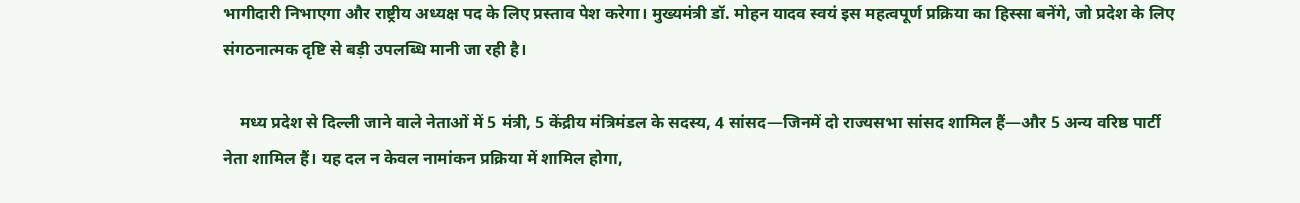भागीदारी निभाएगा और राष्ट्रीय अध्यक्ष पद के लिए प्रस्ताव पेश करेगा। मुख्यमंत्री डॉ. मोहन यादव स्वयं इस महत्वपूर्ण प्रक्रिया का हिस्सा बनेंगे, जो प्रदेश के लिए संगठनात्मक दृष्टि से बड़ी उपलब्धि मानी जा रही है।

    मध्य प्रदेश से दिल्ली जाने वाले नेताओं में 5 मंत्री, 5 केंद्रीय मंत्रिमंडल के सदस्य, 4 सांसद—जिनमें दो राज्यसभा सांसद शामिल हैं—और 5 अन्य वरिष्ठ पार्टी नेता शामिल हैं। यह दल न केवल नामांकन प्रक्रिया में शामिल होगा,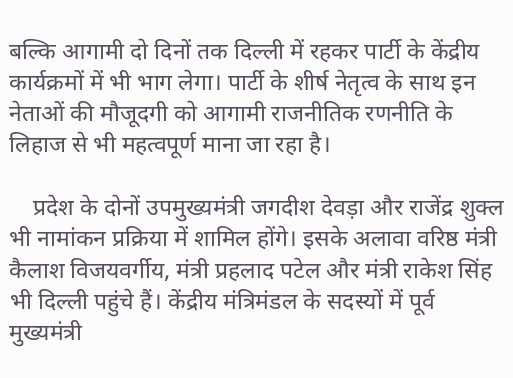बल्कि आगामी दो दिनों तक दिल्ली में रहकर पार्टी के केंद्रीय कार्यक्रमों में भी भाग लेगा। पार्टी के शीर्ष नेतृत्व के साथ इन नेताओं की मौजूदगी को आगामी राजनीतिक रणनीति के लिहाज से भी महत्वपूर्ण माना जा रहा है।

    प्रदेश के दोनों उपमुख्यमंत्री जगदीश देवड़ा और राजेंद्र शुक्ल भी नामांकन प्रक्रिया में शामिल होंगे। इसके अलावा वरिष्ठ मंत्री कैलाश विजयवर्गीय, मंत्री प्रहलाद पटेल और मंत्री राकेश सिंह भी दिल्ली पहुंचे हैं। केंद्रीय मंत्रिमंडल के सदस्यों में पूर्व मुख्यमंत्री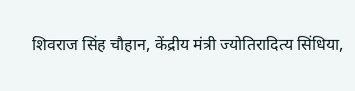शिवराज सिंह चौहान, केंद्रीय मंत्री ज्योतिरादित्य सिंधिया,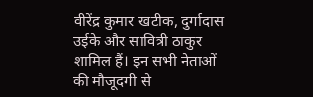वीरेंद्र कुमार खटीक, दुर्गादास उईके और सावित्री ठाकुर शामिल हैं। इन सभी नेताओं की मौजूदगी से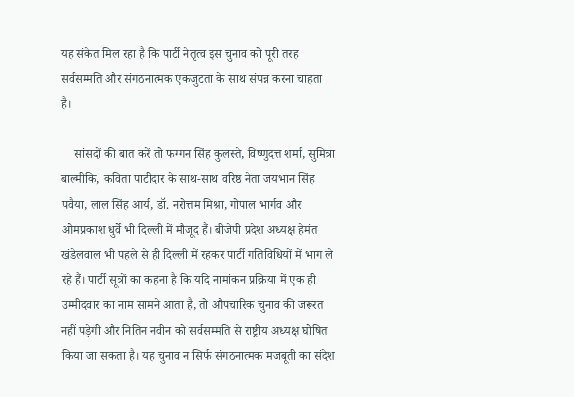यह संकेत मिल रहा है कि पार्टी नेतृत्व इस चुनाव को पूरी तरह सर्वसम्मति और संगठनात्मक एकजुटता के साथ संपन्न करना चाहता है।

    सांसदों की बात करें तो फग्गन सिंह कुलस्ते, विष्णुदत्त शर्मा, सुमित्रा बाल्मीकि, कविता पाटीदार के साथ-साथ वरिष्ठ नेता जयभान सिंह पवैया, लाल सिंह आर्य, डॉ. नरोत्तम मिश्रा, गोपाल भार्गव और ओमप्रकाश धुर्वे भी दिल्ली में मौजूद हैं। बीजेपी प्रदेश अध्यक्ष हेमंत खंडेलवाल भी पहले से ही दिल्ली में रहकर पार्टी गतिविधियों में भाग ले रहे हैं। पार्टी सूत्रों का कहना है कि यदि नामांकन प्रक्रिया में एक ही उम्मीदवार का नाम सामने आता है, तो औपचारिक चुनाव की जरूरत नहीं पड़ेगी और नितिन नवीन को सर्वसम्मति से राष्ट्रीय अध्यक्ष घोषित किया जा सकता है। यह चुनाव न सिर्फ संगठनात्मक मजबूती का संदेश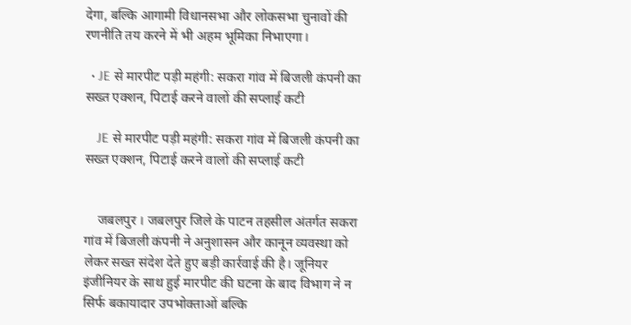देगा, बल्कि आगामी विधानसभा और लोकसभा चुनावों की रणनीति तय करने में भी अहम भूमिका निभाएगा।

  • JE से मारपीट पड़ी महंगी: सकरा गांव में बिजली कंपनी का सख्त एक्शन, पिटाई करने वालों की सप्लाई कटी

    JE से मारपीट पड़ी महंगी: सकरा गांव में बिजली कंपनी का सख्त एक्शन, पिटाई करने वालों की सप्लाई कटी


    जबलपुर । जबलपुर जिले के पाटन तहसील अंतर्गत सकरा गांव में बिजली कंपनी ने अनुशासन और कानून व्यवस्था को लेकर सख्त संदेश देते हुए बड़ी कार्रवाई की है। जूनियर इंजीनियर के साथ हुई मारपीट की घटना के बाद विभाग ने न सिर्फ बकायादार उपभोक्ताओं बल्कि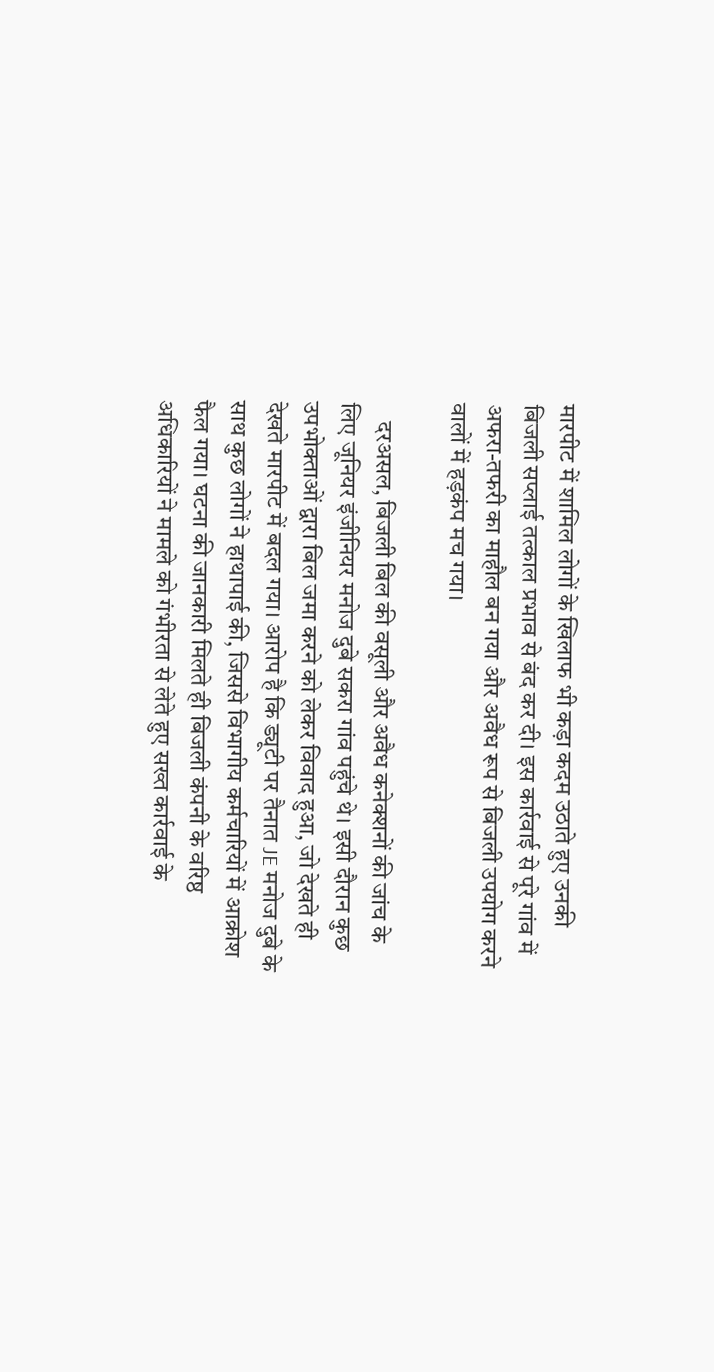मारपीट में शामिल लोगों के खिलाफ भी कड़ा कदम उठाते हुए उनकी बिजली सप्लाई तत्काल प्रभाव से बंद कर दी। इस कार्रवाई से पूरे गांव में अफरा-तफरी का माहौल बन गया और अवैध रूप से बिजली उपयोग करने वालों में हड़कंप मच गया।

    दरअसल, बिजली बिल की वसूली और अवैध कनेक्शनों की जांच के लिए जूनियर इंजीनियर मनोज दुबे सकरा गांव पहुंचे थे। इसी दौरान कुछ उपभोक्ताओं द्वारा बिल जमा करने को लेकर विवाद हुआ, जो देखते ही देखते मारपीट में बदल गया। आरोप है कि ड्यूटी पर तैनात JE मनोज दुबे के साथ कुछ लोगों ने हाथापाई की, जिससे विभागीय कर्मचारियों में आक्रोश फैल गया। घटना की जानकारी मिलते ही बिजली कंपनी के वरिष्ठ अधिकारियों ने मामले को गंभीरता से लेते हुए सख्त कार्रवाई के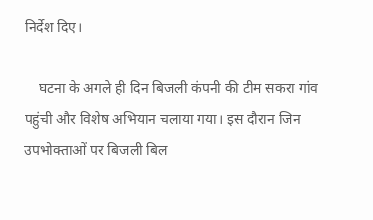निर्देश दिए।

    घटना के अगले ही दिन बिजली कंपनी की टीम सकरा गांव पहुंची और विशेष अभियान चलाया गया। इस दौरान जिन उपभोक्ताओं पर बिजली बिल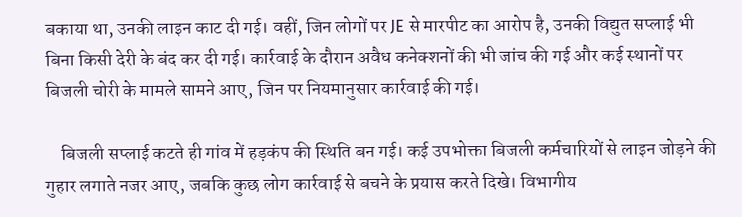बकाया था, उनकी लाइन काट दी गई। वहीं, जिन लोगों पर JE से मारपीट का आरोप है, उनकी विद्युत सप्लाई भी बिना किसी देरी के बंद कर दी गई। कार्रवाई के दौरान अवैध कनेक्शनों की भी जांच की गई और कई स्थानों पर बिजली चोरी के मामले सामने आए, जिन पर नियमानुसार कार्रवाई की गई।

    बिजली सप्लाई कटते ही गांव में हड़कंप की स्थिति बन गई। कई उपभोक्ता बिजली कर्मचारियों से लाइन जोड़ने की गुहार लगाते नजर आए, जबकि कुछ लोग कार्रवाई से बचने के प्रयास करते दिखे। विभागीय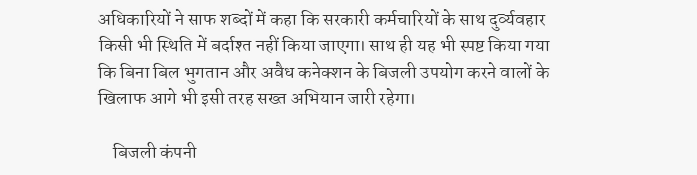अधिकारियों ने साफ शब्दों में कहा कि सरकारी कर्मचारियों के साथ दुर्व्यवहार किसी भी स्थिति में बर्दाश्त नहीं किया जाएगा। साथ ही यह भी स्पष्ट किया गया कि बिना बिल भुगतान और अवैध कनेक्शन के बिजली उपयोग करने वालों के खिलाफ आगे भी इसी तरह सख्त अभियान जारी रहेगा।

    बिजली कंपनी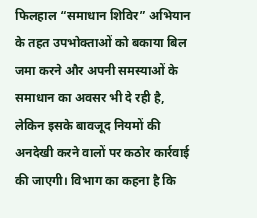फिलहाल “समाधान शिविर” अभियान के तहत उपभोक्ताओं को बकाया बिल जमा करने और अपनी समस्याओं के समाधान का अवसर भी दे रही है, लेकिन इसके बावजूद नियमों की अनदेखी करने वालों पर कठोर कार्रवाई की जाएगी। विभाग का कहना है कि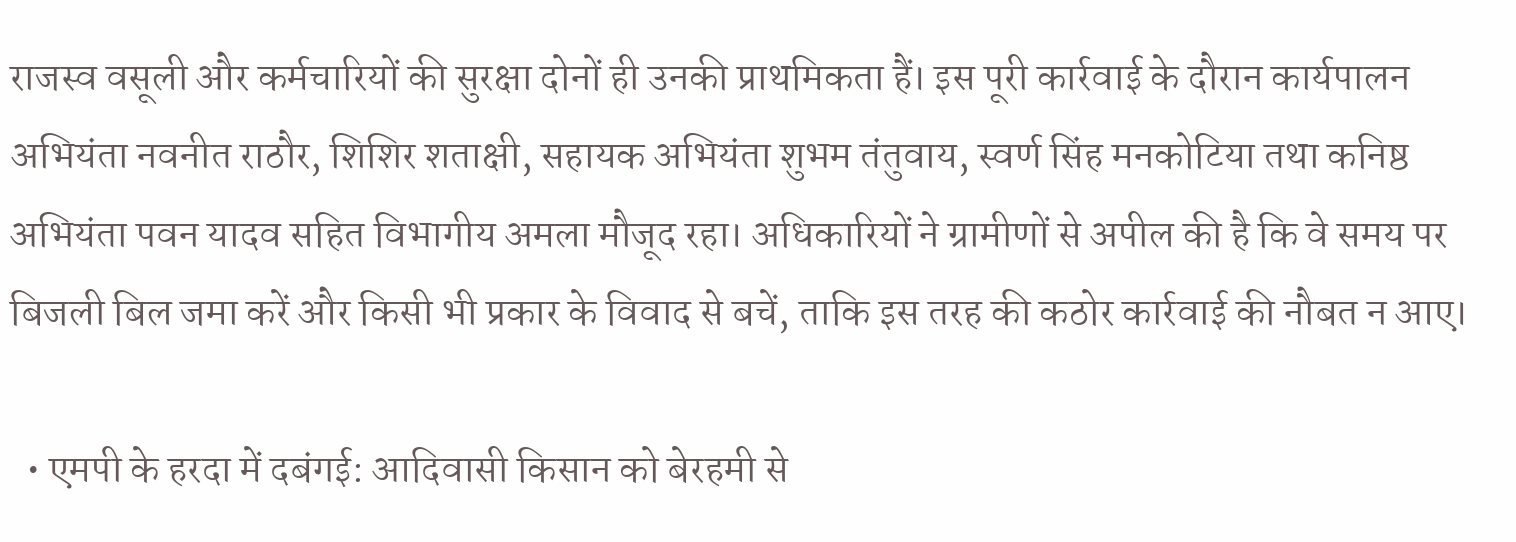राजस्व वसूली और कर्मचारियों की सुरक्षा दोनों ही उनकी प्राथमिकता हैं। इस पूरी कार्रवाई के दौरान कार्यपालन अभियंता नवनीत राठौर, शिशिर शताक्षी, सहायक अभियंता शुभम तंतुवाय, स्वर्ण सिंह मनकोटिया तथा कनिष्ठ अभियंता पवन यादव सहित विभागीय अमला मौजूद रहा। अधिकारियों ने ग्रामीणों से अपील की है कि वे समय पर बिजली बिल जमा करें और किसी भी प्रकार के विवाद से बचें, ताकि इस तरह की कठोर कार्रवाई की नौबत न आए।

  • एमपी के हरदा में दबंगई: आदिवासी किसान को बेरहमी से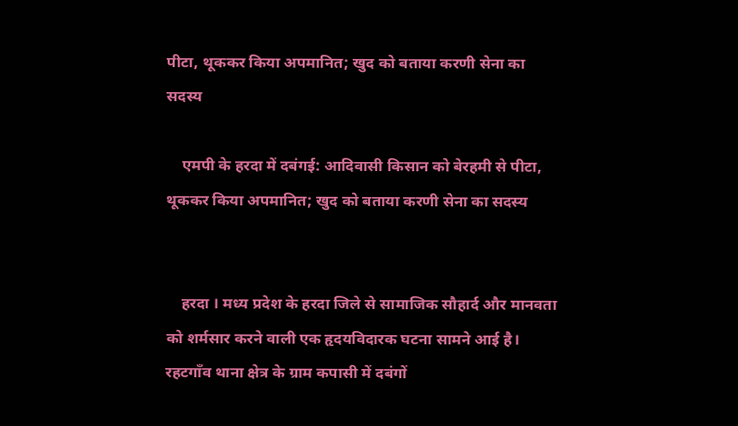पीटा, थूककर किया अपमानित; खुद को बताया करणी सेना का सदस्य

    एमपी के हरदा में दबंगई: आदिवासी किसान को बेरहमी से पीटा, थूककर किया अपमानित; खुद को बताया करणी सेना का सदस्य


    हरदा । मध्य प्रदेश के हरदा जिले से सामाजिक सौहार्द और मानवता को शर्मसार करने वाली एक हृदयविदारक घटना सामने आई है। रहटगाँव थाना क्षेत्र के ग्राम कपासी में दबंगों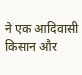ने एक आदिवासी किसान और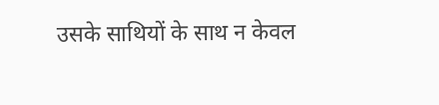उसके साथियों के साथ न केवल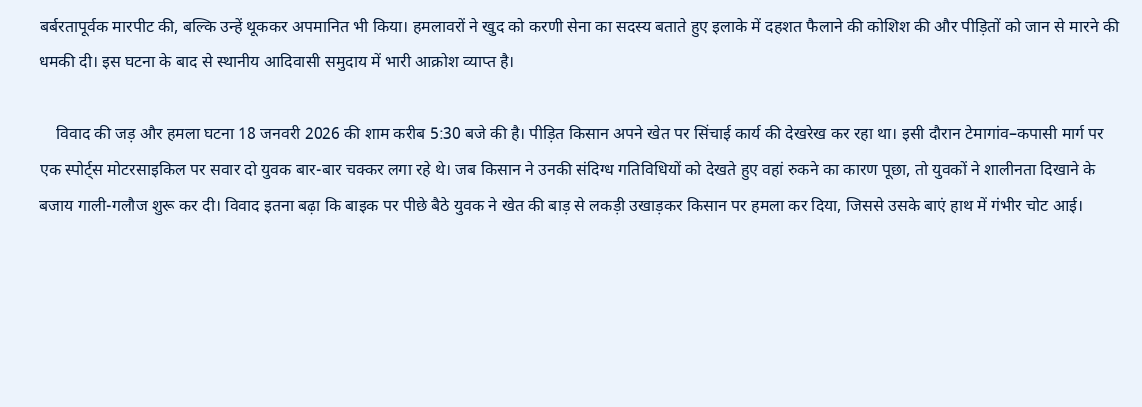बर्बरतापूर्वक मारपीट की, बल्कि उन्हें थूककर अपमानित भी किया। हमलावरों ने खुद को करणी सेना का सदस्य बताते हुए इलाके में दहशत फैलाने की कोशिश की और पीड़ितों को जान से मारने की धमकी दी। इस घटना के बाद से स्थानीय आदिवासी समुदाय में भारी आक्रोश व्याप्त है।

    विवाद की जड़ और हमला घटना 18 जनवरी 2026 की शाम करीब 5:30 बजे की है। पीड़ित किसान अपने खेत पर सिंचाई कार्य की देखरेख कर रहा था। इसी दौरान टेमागांव–कपासी मार्ग पर एक स्पोर्ट्स मोटरसाइकिल पर सवार दो युवक बार-बार चक्कर लगा रहे थे। जब किसान ने उनकी संदिग्ध गतिविधियों को देखते हुए वहां रुकने का कारण पूछा, तो युवकों ने शालीनता दिखाने के बजाय गाली-गलौज शुरू कर दी। विवाद इतना बढ़ा कि बाइक पर पीछे बैठे युवक ने खेत की बाड़ से लकड़ी उखाड़कर किसान पर हमला कर दिया, जिससे उसके बाएं हाथ में गंभीर चोट आई।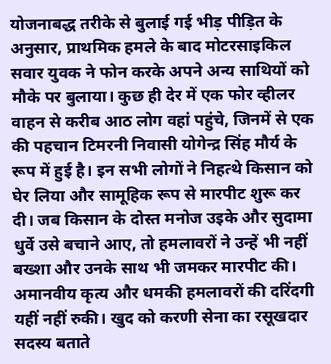योजनाबद्ध तरीके से बुलाई गई भीड़ पीड़ित के अनुसार, प्राथमिक हमले के बाद मोटरसाइकिल सवार युवक ने फोन करके अपने अन्य साथियों को मौके पर बुलाया। कुछ ही देर में एक फोर व्हीलर वाहन से करीब आठ लोग वहां पहुंचे, जिनमें से एक की पहचान टिमरनी निवासी योगेन्द्र सिंह मौर्य के रूप में हुई है। इन सभी लोगों ने निहत्थे किसान को घेर लिया और सामूहिक रूप से मारपीट शुरू कर दी। जब किसान के दोस्त मनोज उइके और सुदामा धुर्वे उसे बचाने आए, तो हमलावरों ने उन्हें भी नहीं बख्शा और उनके साथ भी जमकर मारपीट की। अमानवीय कृत्य और धमकी हमलावरों की दरिंदगी यहीं नहीं रुकी। खुद को करणी सेना का रसूखदार सदस्य बताते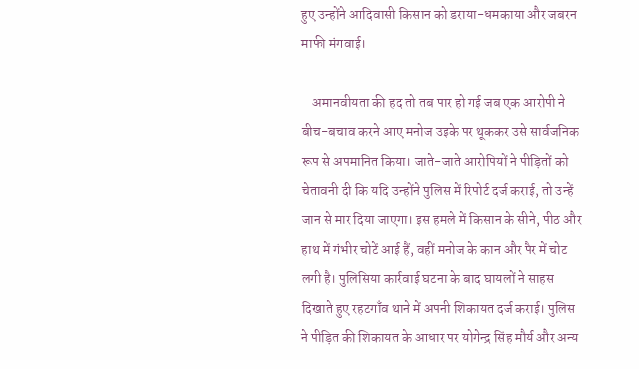हुए उन्होंने आदिवासी किसान को डराया-धमकाया और जबरन माफी मंगवाई।

    अमानवीयता की हद तो तब पार हो गई जब एक आरोपी ने बीच-बचाव करने आए मनोज उइके पर थूककर उसे सार्वजनिक रूप से अपमानित किया। जाते-जाते आरोपियों ने पीड़ितों को चेतावनी दी कि यदि उन्होंने पुलिस में रिपोर्ट दर्ज कराई, तो उन्हें जान से मार दिया जाएगा। इस हमले में किसान के सीने, पीठ और हाथ में गंभीर चोटें आई हैं, वहीं मनोज के कान और पैर में चोट लगी है। पुलिसिया कार्रवाई घटना के बाद घायलों ने साहस दिखाते हुए रहटगाँव थाने में अपनी शिकायत दर्ज कराई। पुलिस ने पीड़ित की शिकायत के आधार पर योगेन्द्र सिंह मौर्य और अन्य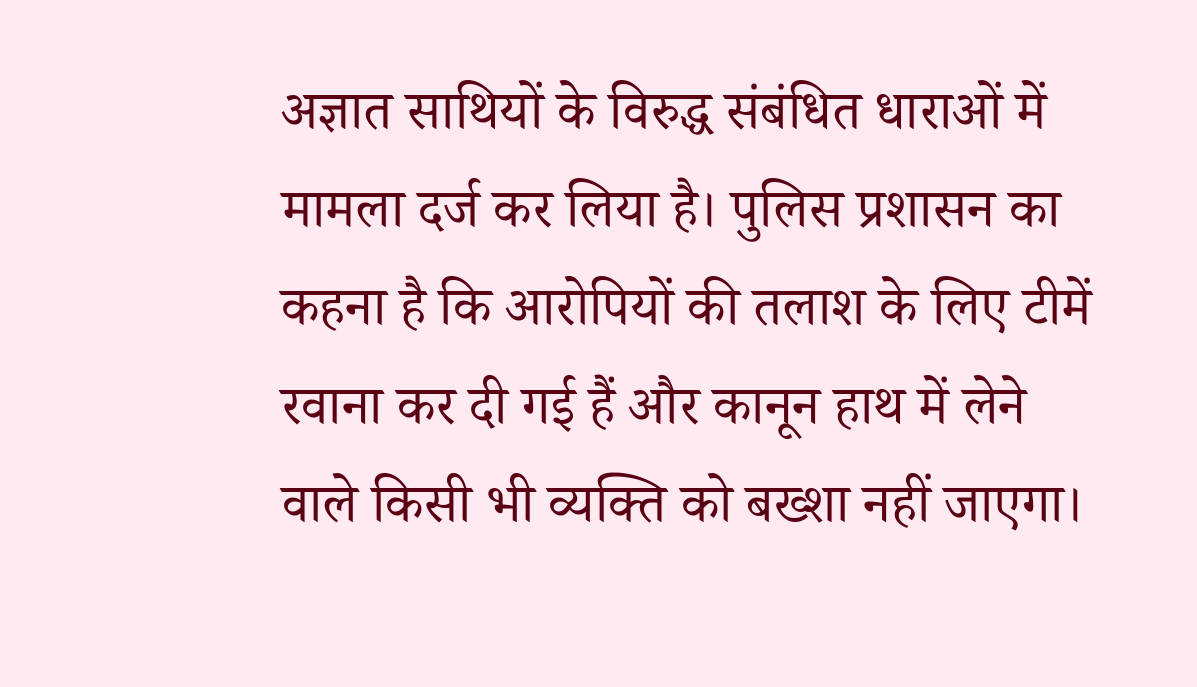अज्ञात साथियों के विरुद्ध संबंधित धाराओं में मामला दर्ज कर लिया है। पुलिस प्रशासन का कहना है कि आरोपियों की तलाश के लिए टीमें रवाना कर दी गई हैं और कानून हाथ में लेने वाले किसी भी व्यक्ति को बख्शा नहीं जाएगा।